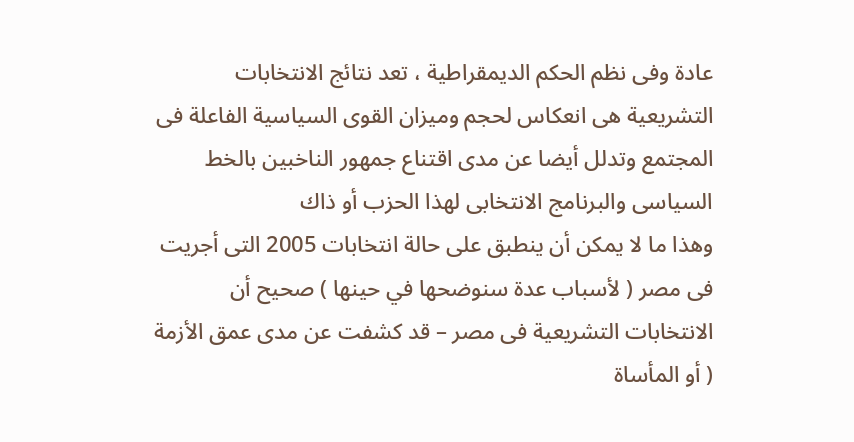عادة وفى نظم الحكم الديمقراطية ، تعد نتائج الانتخابات التشريعية هى انعكاس لحجم وميزان القوى السياسية الفاعلة فى المجتمع وتدلل أيضا عن مدى اقتناع جمهور الناخبين بالخط السياسى والبرنامج الانتخابى لهذا الحزب أو ذاك
وهذا ما لا يمكن أن ينطبق على حالة انتخابات 2005 التى أجريت فى مصر ( لأسباب عدة سنوضحها في حينها ) صحيح أن الانتخابات التشريعية فى مصر – قد كشفت عن مدى عمق الأزمة ( أو المأساة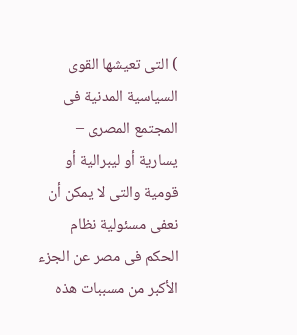) التى تعيشها القوى السياسية المدنية فى المجتمع المصرى – يسارية أو ليبرالية أو قومية والتى لا يمكن أن نعفى مسئولية نظام الحكم فى مصر عن الجزء الأكبر من مسببات هذه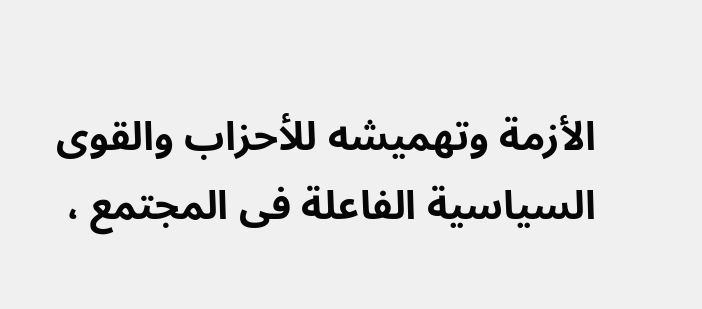الأزمة وتهميشه للأحزاب والقوى السياسية الفاعلة فى المجتمع ،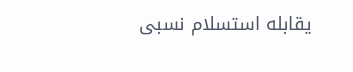يقابله استسلام نسبى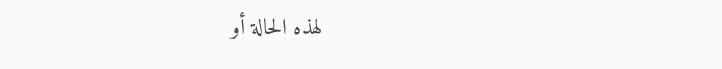لهذه الحالة أو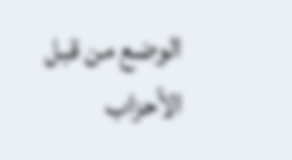الوضع من قبل الأحزاب